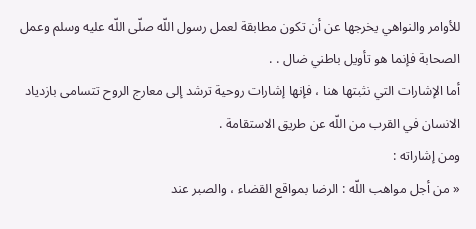للأوامر والنواهي يخرجها عن أن تكون مطابقة لعمل رسول اللّه صلّى اللّه عليه وسلم وعمل الصحابة فإنما هو تأويل باطني ضال . .
أما الإشارات التي نثبتها هنا ، فإنها إشارات روحية ترشد إلى معارج الروح تتسامى بازدياد الانسان في القرب من اللّه عن طريق الاستقامة .
ومن إشاراته :
« من أجل مواهب اللّه : الرضا بمواقع القضاء ، والصبر عند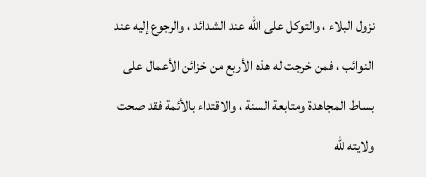نزول البلاء ، والتوكل على اللّه عند الشدائد ، والرجوع إليه عند النوائب ، فمن خرجت له هذه الأربع من خزائن الأعمال على بساط المجاهدة ومتابعة السنة ، والاقتداء بالأئمة فقد صحت ولايته للّه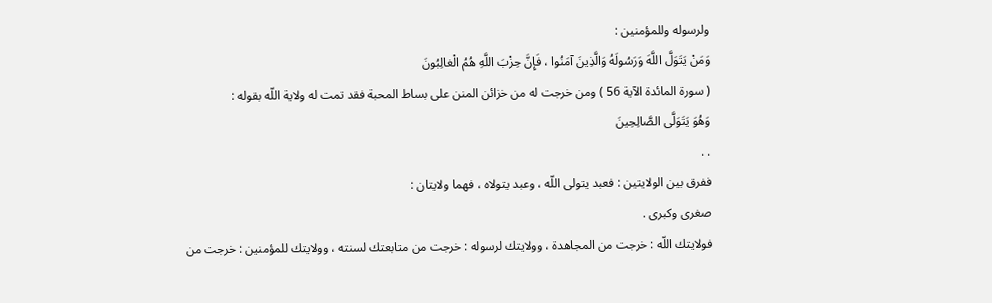ولرسوله وللمؤمنين :
وَمَنْ يَتَوَلَّ اللَّهَ وَرَسُولَهُ وَالَّذِينَ آمَنُوا ، فَإِنَّ حِزْبَ اللَّهِ هُمُ الْغالِبُونَ
( سورة المائدة الآية 56 ) ومن خرجت له من خزائن المنن على بساط المحبة فقد تمت له ولاية اللّه بقوله :
وَهُوَ يَتَوَلَّى الصَّالِحِينَ
. .
ففرق بين الولايتين : فعبد يتولى اللّه ، وعبد يتولاه ، فهما ولايتان :
صغرى وكبرى .
فولايتك اللّه : خرجت من المجاهدة ، وولايتك لرسوله : خرجت من متابعتك لسنته ، وولايتك للمؤمنين : خرجت من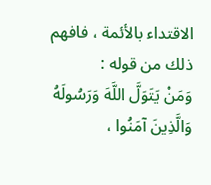الاقتداء بالأئمة ، فافهم ذلك من قوله :
وَمَنْ يَتَوَلَّ اللَّهَ وَرَسُولَهُ وَالَّذِينَ آمَنُوا ،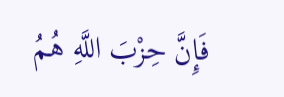فَإِنَّ حِزْبَ اللَّهِ هُمُ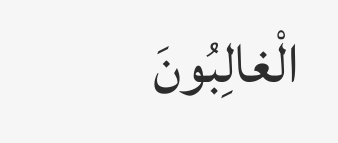الْغالِبُونَ